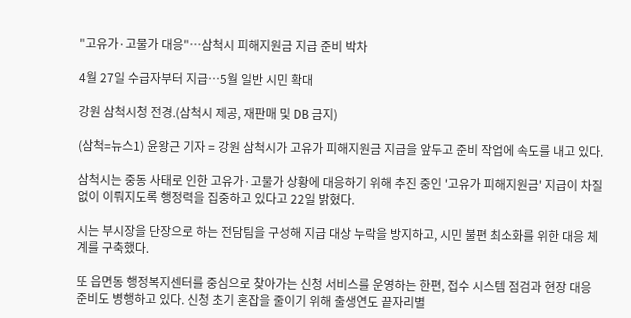"고유가·고물가 대응"…삼척시 피해지원금 지급 준비 박차

4월 27일 수급자부터 지급…5월 일반 시민 확대

강원 삼척시청 전경.(삼척시 제공, 재판매 및 DB 금지)

(삼척=뉴스1) 윤왕근 기자 = 강원 삼척시가 고유가 피해지원금 지급을 앞두고 준비 작업에 속도를 내고 있다.

삼척시는 중동 사태로 인한 고유가·고물가 상황에 대응하기 위해 추진 중인 '고유가 피해지원금' 지급이 차질 없이 이뤄지도록 행정력을 집중하고 있다고 22일 밝혔다.

시는 부시장을 단장으로 하는 전담팀을 구성해 지급 대상 누락을 방지하고, 시민 불편 최소화를 위한 대응 체계를 구축했다.

또 읍면동 행정복지센터를 중심으로 찾아가는 신청 서비스를 운영하는 한편, 접수 시스템 점검과 현장 대응 준비도 병행하고 있다. 신청 초기 혼잡을 줄이기 위해 출생연도 끝자리별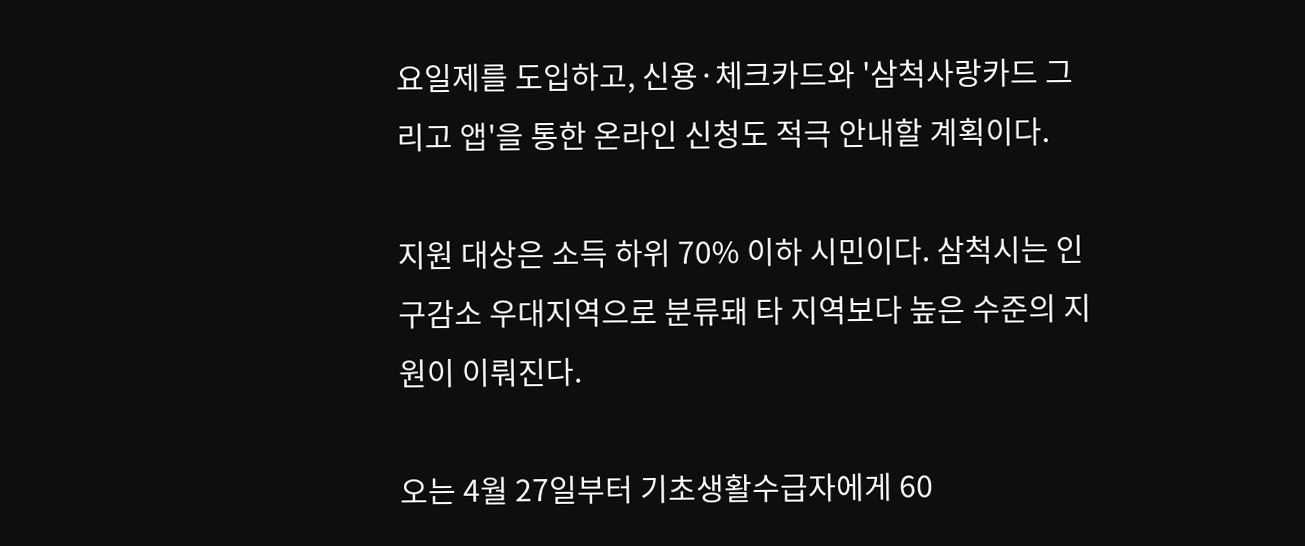요일제를 도입하고, 신용·체크카드와 '삼척사랑카드 그리고 앱'을 통한 온라인 신청도 적극 안내할 계획이다.

지원 대상은 소득 하위 70% 이하 시민이다. 삼척시는 인구감소 우대지역으로 분류돼 타 지역보다 높은 수준의 지원이 이뤄진다.

오는 4월 27일부터 기초생활수급자에게 60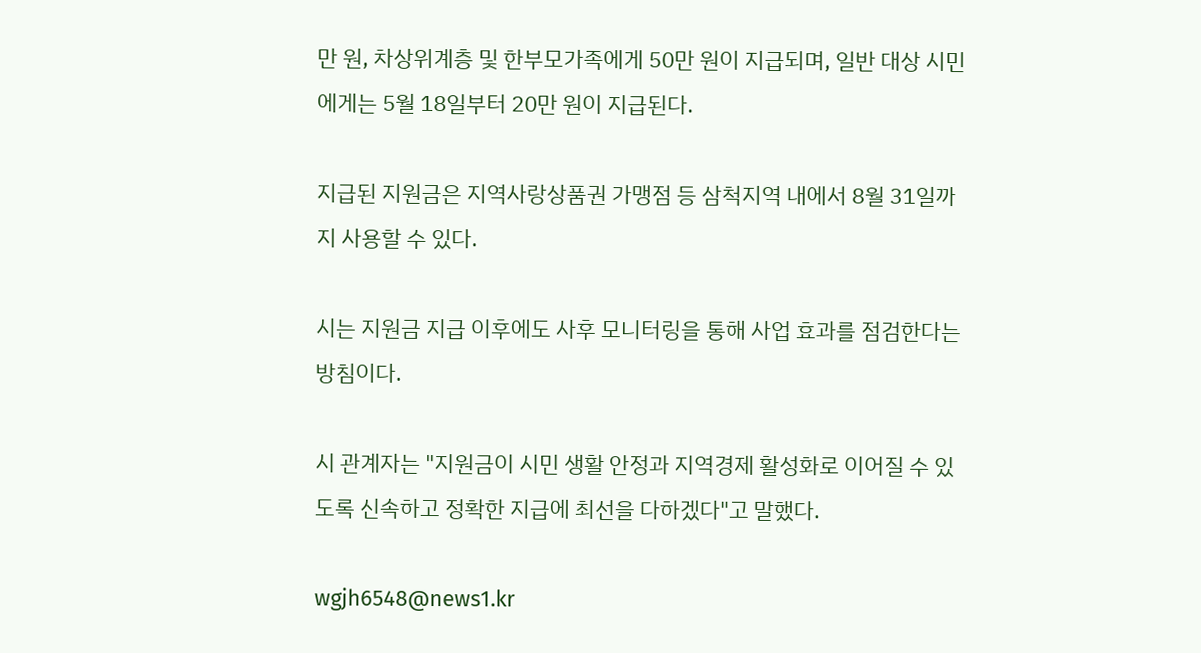만 원, 차상위계층 및 한부모가족에게 50만 원이 지급되며, 일반 대상 시민에게는 5월 18일부터 20만 원이 지급된다.

지급된 지원금은 지역사랑상품권 가맹점 등 삼척지역 내에서 8월 31일까지 사용할 수 있다.

시는 지원금 지급 이후에도 사후 모니터링을 통해 사업 효과를 점검한다는 방침이다.

시 관계자는 "지원금이 시민 생활 안정과 지역경제 활성화로 이어질 수 있도록 신속하고 정확한 지급에 최선을 다하겠다"고 말했다.

wgjh6548@news1.kr